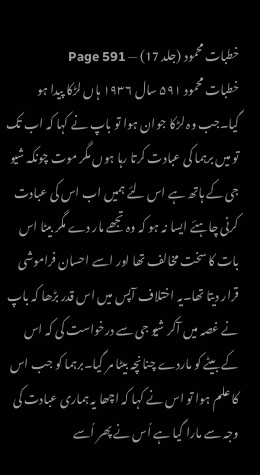خطبات محمود (جلد 17) — Page 591
خطبات محمود ۵۹۱ سال ۱۹۳۶ ہاں لڑکا پیدا ہو گیا۔جب وہ لڑکا جوان ہوا تو باپ نے کہا کہ اب تک تو میں برہما کی عبادت کرتا رہا ہوں مگر موت چونکہ شیو جی کے ہاتھ ہے اس لئے ہمیں اب اس کی عبادت کرنی چاہئے ایسا نہ ہو کہ وہ تجھے مار دے مگر بیٹا اس بات کا سخت مخالف تھا اور اسے احسان فراموشی قرار دیتا تھا۔یہ اختلاف آپس میں اس قدر بڑھا کہ باپ نے غصہ میں آکر شیو جی سے درخواست کی کہ اس کے بیٹے کو ماردے چنانچہ بیٹا مر گیا۔برہما کو جب اس کا علم ہوا تو اس نے کہا کہ اچھا یہ ہماری عبادت کی وجہ سے مارا گیا ہے اُس نے پھر اُسے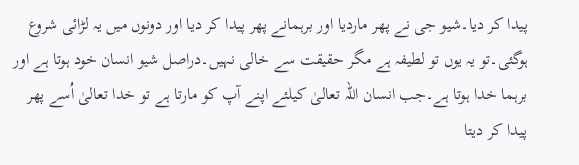پیدا کر دیا۔شیو جی نے پھر ماردیا اور برہمانے پھر پیدا کر دیا اور دونوں میں یہ لڑائی شروع ہوگئی۔تو یہ یوں تو لطیفہ ہے مگر حقیقت سے خالی نہیں۔دراصل شیو انسان خود ہوتا ہے اور برہما خدا ہوتا ہے۔جب انسان اللہ تعالیٰ کیلئے اپنے آپ کو مارتا ہے تو خدا تعالیٰ اُسے پھر پیدا کر دیتا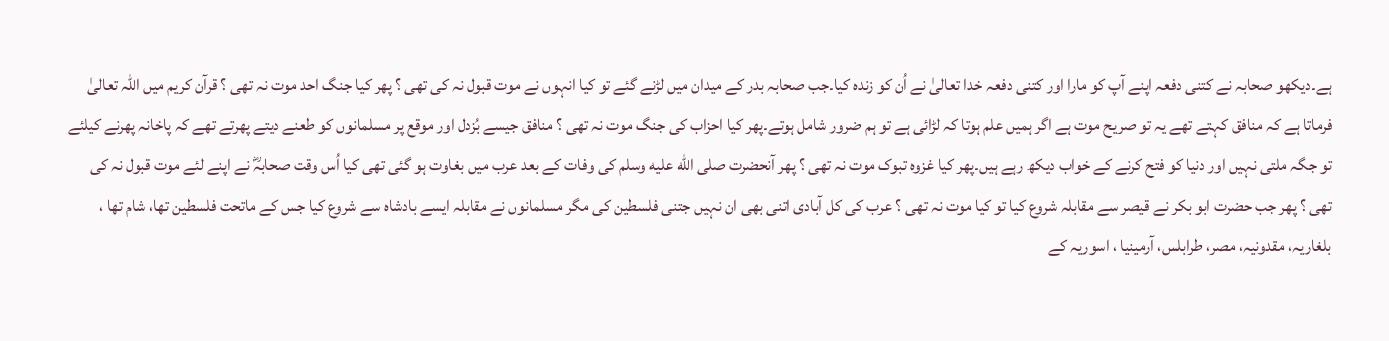ہے۔دیکھو صحابہ نے کتنی دفعہ اپنے آپ کو مارا اور کتنی دفعہ خدا تعالیٰ نے اُن کو زندہ کیا۔جب صحابہ بدر کے میدان میں لڑنے گئے تو کیا انہوں نے موت قبول نہ کی تھی ؟ پھر کیا جنگ احد موت نہ تھی ؟ قرآن کریم میں اللہ تعالیٰ فرماتا ہے کہ منافق کہتے تھے یہ تو صریح موت ہے اگر ہمیں علم ہوتا کہ لڑائی ہے تو ہم ضرور شامل ہوتے۔پھر کیا احزاب کی جنگ موت نہ تھی ؟ منافق جیسے بُزدل اور موقع پر مسلمانوں کو طعنے دیتے پھرتے تھے کہ پاخانہ پھرنے کیلئے تو جگہ ملتی نہیں اور دنیا کو فتح کرنے کے خواب دیکھ رہے ہیں۔پھر کیا غزوہ تبوک موت نہ تھی ؟ پھر آنحضرت صلى الله عليه وسلم کی وفات کے بعد عرب میں بغاوت ہو گئی تھی کیا اُس وقت صحابہؓ نے اپنے لئے موت قبول نہ کی تھی ؟ پھر جب حضرت ابو بکر نے قیصر سے مقابلہ شروع کیا تو کیا موت نہ تھی ؟ عرب کی کل آبادی اتنی بھی ان نہیں جتنی فلسطین کی مگر مسلمانوں نے مقابلہ ایسے بادشاہ سے شروع کیا جس کے ماتحت فلسطین تھا، شام تھا ، بلغاریہ، مقدونیہ، مصر، طرابلس، آرمینیا ، اسوریہ کے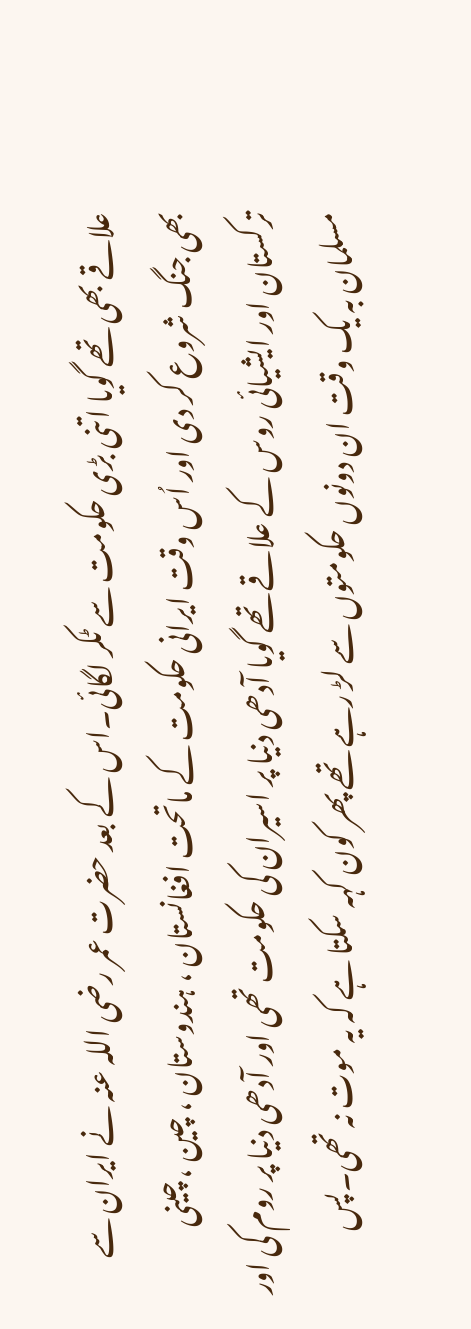علاقے بھی تھے گویا اتنی بڑی حکومت سے ٹکر لگائی۔اس کے بعد حضرت عمر رضی اللہ عنہ نے ایران سے بھی جنگ شروع کر دی اور اُس وقت ایرانی حکومت کے ماتحت افغانستان ، ہندوستان ، چین ، چینی ترکستان اور ایشیائی روس کے علاقے تھے گویا آدھی دنیا پر اسیران کی حکومت تھی اور آدھی دنیا پر روم کی اور مسلمان بہ یک وقت ان دونوں حکومتوں سے لڑ رہے تھے پھر کون کہہ سکتا ہے کہ یہ موت نہ تھی۔پس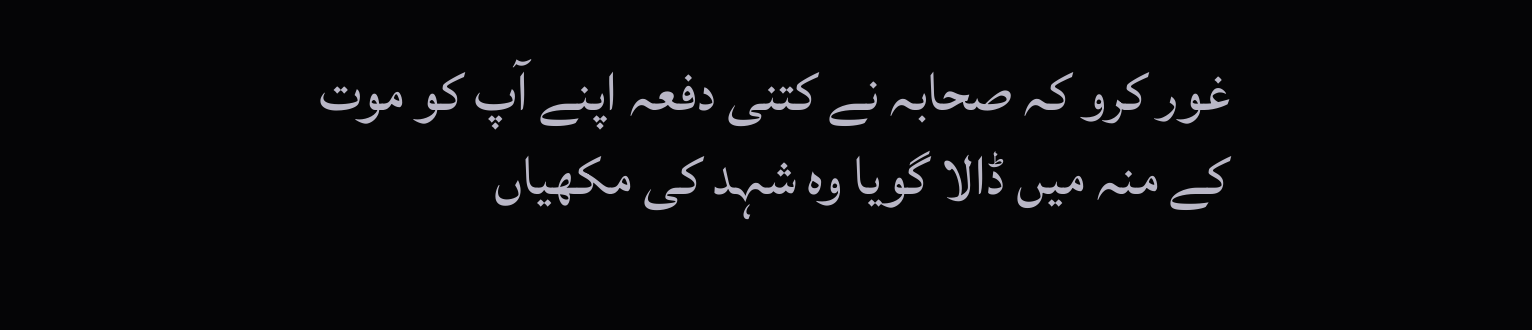غور کرو کہ صحابہ نے کتنی دفعہ اپنے آپ کو موت کے منہ میں ڈالا گویا وہ شہد کی مکھیاں